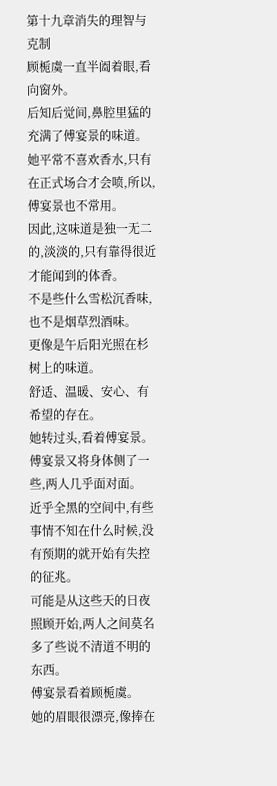第十九章消失的理智与克制
顾栀虞一直半阖着眼,看向窗外。
后知后觉间,鼻腔里猛的充满了傅宴景的味道。
她平常不喜欢香水,只有在正式场合才会喷,所以,傅宴景也不常用。
因此,这味道是独一无二的,淡淡的,只有靠得很近才能闻到的体香。
不是些什么雪松沉香味,也不是烟草烈酒味。
更像是午后阳光照在杉树上的味道。
舒适、温暖、安心、有希望的存在。
她转过头,看着傅宴景。
傅宴景又将身体侧了一些,两人几乎面对面。
近乎全黑的空间中,有些事情不知在什么时候,没有预期的就开始有失控的征兆。
可能是从这些天的日夜照顾开始,两人之间莫名多了些说不清道不明的东西。
傅宴景看着顾栀虞。
她的眉眼很漂亮,像捧在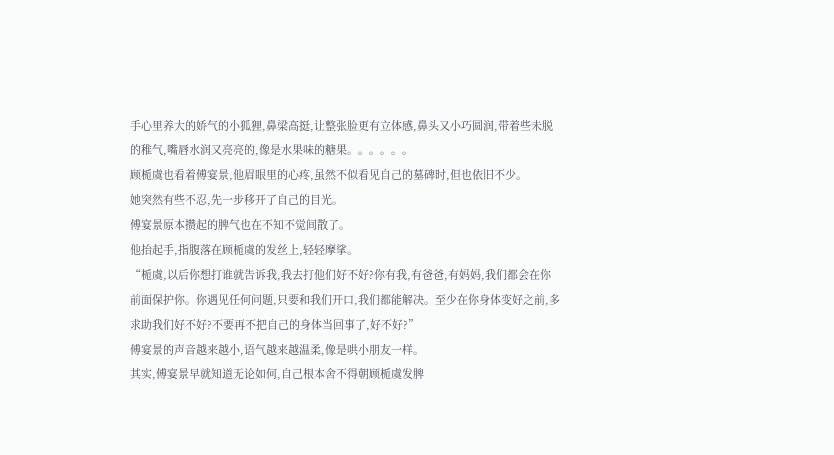手心里养大的娇气的小狐狸,鼻梁高挺,让整张脸更有立体感,鼻头又小巧圆润,带着些未脱的稚气,嘴唇水润又亮亮的,像是水果味的糖果。。。。。。
顾栀虞也看着傅宴景,他眉眼里的心疼,虽然不似看见自己的墓碑时,但也依旧不少。
她突然有些不忍,先一步移开了自己的目光。
傅宴景原本攒起的脾气也在不知不觉间散了。
他抬起手,指腹落在顾栀虞的发丝上,轻轻摩挲。
“栀虞,以后你想打谁就告诉我,我去打他们好不好?你有我,有爸爸,有妈妈,我们都会在你前面保护你。你遇见任何问题,只要和我们开口,我们都能解决。至少在你身体变好之前,多求助我们好不好?不要再不把自己的身体当回事了,好不好?”
傅宴景的声音越来越小,语气越来越温柔,像是哄小朋友一样。
其实,傅宴景早就知道无论如何,自己根本舍不得朝顾栀虞发脾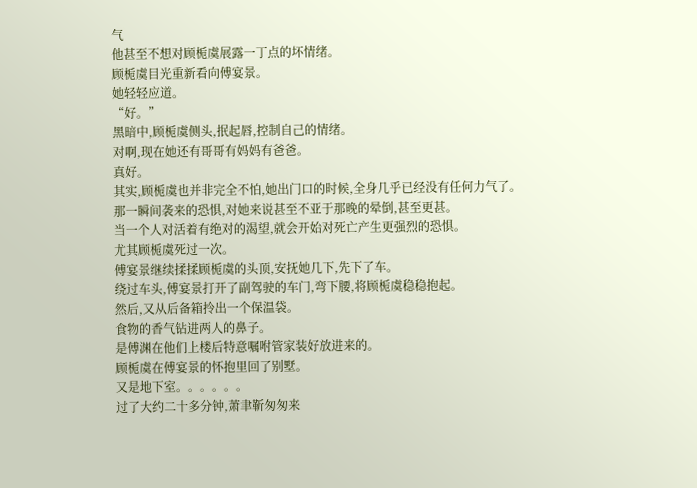气
他甚至不想对顾栀虞展露一丁点的坏情绪。
顾栀虞目光重新看向傅宴景。
她轻轻应道。
“好。”
黑暗中,顾栀虞侧头,抿起唇,控制自己的情绪。
对啊,现在她还有哥哥有妈妈有爸爸。
真好。
其实,顾栀虞也并非完全不怕,她出门口的时候,全身几乎已经没有任何力气了。
那一瞬间袭来的恐惧,对她来说甚至不亚于那晚的晕倒,甚至更甚。
当一个人对活着有绝对的渴望,就会开始对死亡产生更强烈的恐惧。
尤其顾栀虞死过一次。
傅宴景继续揉揉顾栀虞的头顶,安抚她几下,先下了车。
绕过车头,傅宴景打开了副驾驶的车门,弯下腰,将顾栀虞稳稳抱起。
然后,又从后备箱拎出一个保温袋。
食物的香气钻进两人的鼻子。
是傅渊在他们上楼后特意嘱咐管家装好放进来的。
顾栀虞在傅宴景的怀抱里回了别墅。
又是地下室。。。。。。
过了大约二十多分钟,萧聿靳匆匆来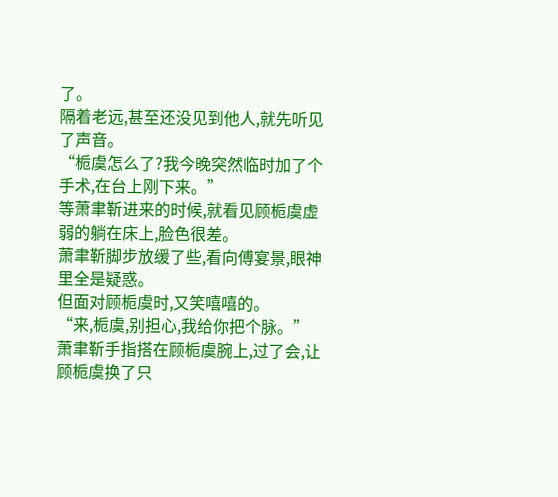了。
隔着老远,甚至还没见到他人,就先听见了声音。
“栀虞怎么了?我今晚突然临时加了个手术,在台上刚下来。”
等萧聿靳进来的时候,就看见顾栀虞虚弱的躺在床上,脸色很差。
萧聿靳脚步放缓了些,看向傅宴景,眼神里全是疑惑。
但面对顾栀虞时,又笑嘻嘻的。
“来,栀虞,别担心,我给你把个脉。”
萧聿靳手指搭在顾栀虞腕上,过了会,让顾栀虞换了只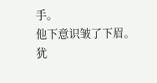手。
他下意识皱了下眉。
犹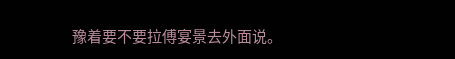豫着要不要拉傅宴景去外面说。